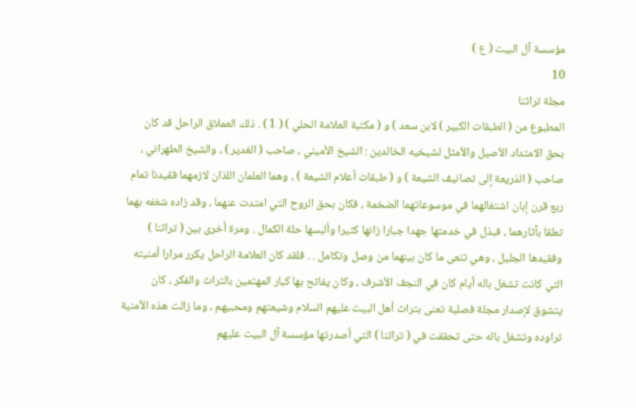مؤسسة آل البيت ( ع )
10
مجلة تراثنا
المطبوع من ( الطبقات الكبير ) لابن سعد ) و ( مكتبة العلامة الحلي ) ( 1 ) . ذلك العملاق الراحل قد كان بحق الامتداد الأصيل والأمثل لشيخيه الخالدين : الشيخ الأميني ، صاحب ( الغدير ) ، والشيخ الطهراني ، صاحب ( الذريعة إلى تصانيف الشيعة ) و ( طبقات أعلام الشيعة ) ، وهما العلمان اللذان لازمهما فقيدنا تمام ربع قرن إبان اشتغالهما في موسوعاتهما الضخمة ، فكان بحق الروح التي امتدت عنهما ، وقد زاده شغفه بهما تعلقا بآثارهما ، فبذل في خدمتها جهدا جبارا زانها كثيرا وألبسها حلة الكمال . ومرة أخرى بين ( تراثنا ) وفقيدها الجليل ، وهي تنعى ما كان بينهما من وصل وتكامل . . فلقد كان العلامة الراحل يكرر مرارا أمنيته التي كانت تشغل باله أيام كان في النجف الأشرف ، وكان يفاتح بها كبار المهتمين بالتراث والفكر ، كان يتشوق لإصدار مجلة فصلية تعنى بتراث أهل البيت عليهم السلام وشيعتهم ومحبيهم ، وما زالت هذه الأمنية تراوده وتشغل باله حتى تحققت في ( تراثنا ) التي أصدرتها مؤسسة آل البيت عليهم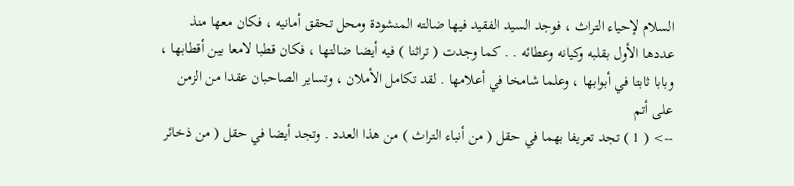السلام لإحياء التراث ، فوجد السيد الفقيد فيها ضالته المنشودة ومحل تحقق أمانيه ، فكان معها منذ عددها الأول بقلبه وكيانه وعطائه . . كما وجدت ( تراثنا ) فيه أيضا ضالتها ، فكان قطبا لامعا بين أقطابها ، وبابا ثابتا في أبوابها ، وعلما شامخا في أعلامها . لقد تكامل الأملان ، وتساير الصاحبان عقدا من الزمن على أتم
--> ( 1 ) تجد تعريفا بهما في حقل ( من أنباء التراث ) من هذا العدد . وتجد أيضا في حقل ( من ذخائر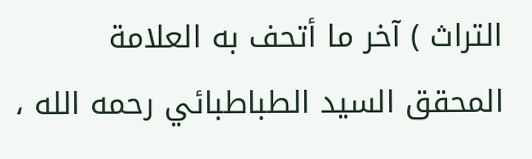التراث ) آخر ما أتحف به العلامة المحقق السيد الطباطبائي رحمه الله ،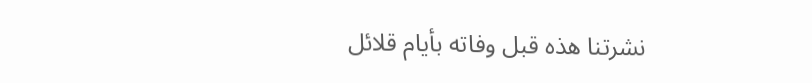نشرتنا هذه قبل وفاته بأيام قلائل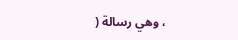، وهي رسالة (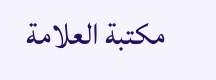مكتبة العلامة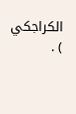الكراجكي ) .